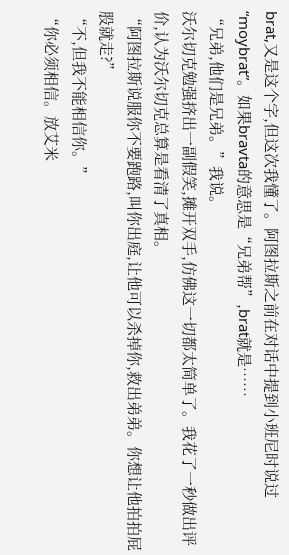brat,又是这个字,但这次我懂了。阿图拉斯之前在对话中提到小班尼时说过“moybrat”。如果bravta的意思是“兄弟帮”,brat就是……
“兄弟,他们是兄弟。”我说。
沃尔切克勉强挤出一副假笑,摊开双手,仿佛这一切都太简单了。我花了一秒做出评价,认为沃尔切克总算是看清了真相。
“阿图拉斯说服你不要跑路,叫你出庭,让他可以杀掉你,救出弟弟。你想让他拍拍屁股就走?”
“不,但我不能相信你。”
“你必须相信。放艾米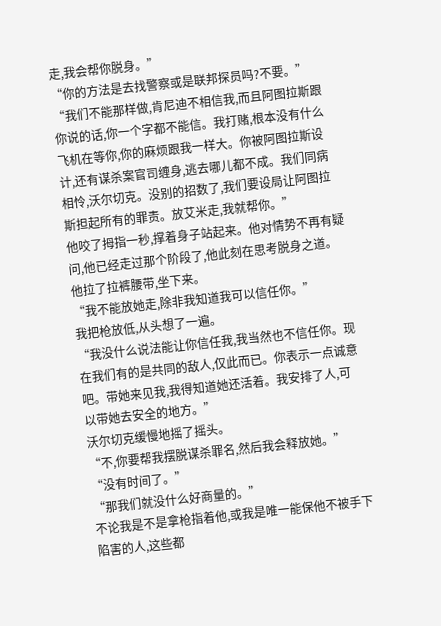走,我会帮你脱身。”
“你的方法是去找警察或是联邦探员吗?不要。”
“我们不能那样做,肯尼迪不相信我,而且阿图拉斯跟你说的话,你一个字都不能信。我打赌,根本没有什么飞机在等你,你的麻烦跟我一样大。你被阿图拉斯设计,还有谋杀案官司缠身,逃去哪儿都不成。我们同病相怜,沃尔切克。没别的招数了,我们要设局让阿图拉斯担起所有的罪责。放艾米走,我就帮你。”
他咬了拇指一秒,撑着身子站起来。他对情势不再有疑问,他已经走过那个阶段了,他此刻在思考脱身之道。他拉了拉裤腰带,坐下来。
“我不能放她走,除非我知道我可以信任你。”
我把枪放低,从头想了一遍。
“我没什么说法能让你信任我,我当然也不信任你。现在我们有的是共同的敌人,仅此而已。你表示一点诚意吧。带她来见我,我得知道她还活着。我安排了人,可以带她去安全的地方。”
沃尔切克缓慢地摇了摇头。
“不,你要帮我摆脱谋杀罪名,然后我会释放她。”
“没有时间了。”
“那我们就没什么好商量的。”
不论我是不是拿枪指着他,或我是唯一能保他不被手下陷害的人,这些都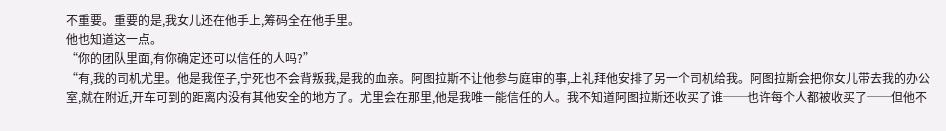不重要。重要的是,我女儿还在他手上,筹码全在他手里。
他也知道这一点。
“你的团队里面,有你确定还可以信任的人吗?”
“有,我的司机尤里。他是我侄子,宁死也不会背叛我,是我的血亲。阿图拉斯不让他参与庭审的事,上礼拜他安排了另一个司机给我。阿图拉斯会把你女儿带去我的办公室,就在附近,开车可到的距离内没有其他安全的地方了。尤里会在那里,他是我唯一能信任的人。我不知道阿图拉斯还收买了谁──也许每个人都被收买了──但他不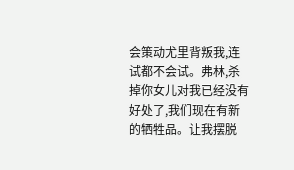会策动尤里背叛我,连试都不会试。弗林,杀掉你女儿对我已经没有好处了,我们现在有新的牺牲品。让我摆脱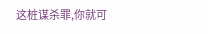这桩谋杀罪,你就可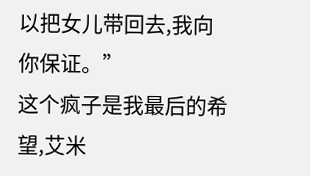以把女儿带回去,我向你保证。”
这个疯子是我最后的希望,艾米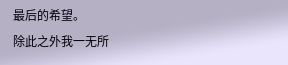最后的希望。
除此之外我一无所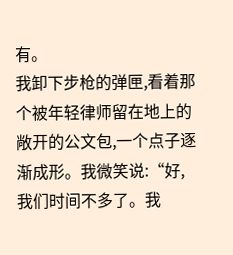有。
我卸下步枪的弹匣,看着那个被年轻律师留在地上的敞开的公文包,一个点子逐渐成形。我微笑说:“好,我们时间不多了。我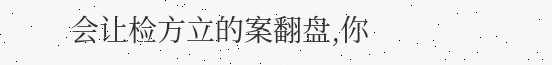会让检方立的案翻盘,你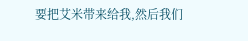要把艾米带来给我,然后我们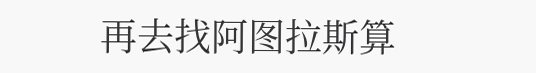再去找阿图拉斯算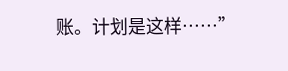账。计划是这样……”